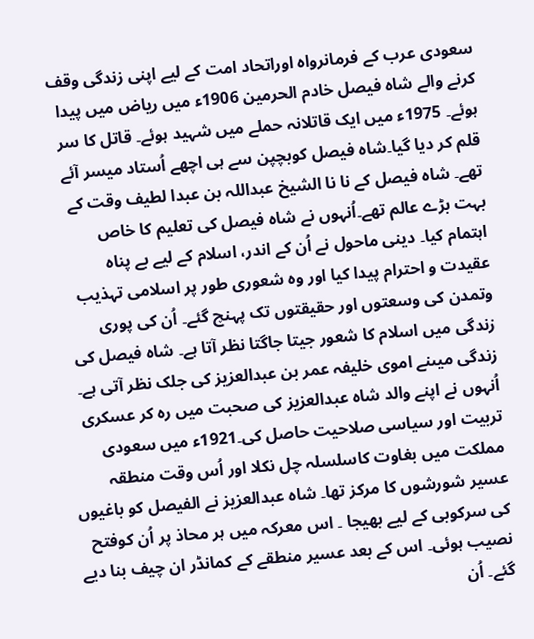سعودی عرب کے فرمانرواہ اوراتحاد امت کے لیے اپنی زندگی وقف کرنے والے شاہ فیصل خادم الحرمین 1906ء میں ریاض میں پیدا ہوئے۔ 1975ء میں ایک قاتلانہ حملے میں شہید ہوئے۔ قاتل کا سر قلم کر دیا گیا۔شاہ فیصل کوبچپن سے ہی اچھے اُستاد میسر آئے تھے۔ شاہ فیصل کے نا نا الشیخ عبداللہ بن عبدا لطیف وقت کے بہت بڑے عالم تھے۔اُنہوں نے شاہ فیصل کی تعلیم کا خاص اہتمام کیا۔ دینی ماحول نے اُن کے اندر، اسلام کے لیے بے پناہ عقیدت و احترام پیدا کیا اور وہ شعوری طور پر اسلامی تہذیب وتمدن کی وسعتوں اور حقیقتوں تک پہنچ گئے۔ اُن کی پوری زندگی میں اسلام کا شعور جیتا جاگتا نظر آتا ہے۔ شاہ فیصل کی زندگی میںنے اموی خلیفہ عمر بن عبدالعزیز کی جلک نظر آتی ہے۔ اُنہوں نے اپنے والد شاہ عبدالعزیز کی صحبت میں رہ کر عسکری تربیت اور سیاسی صلاحیت حاصل کی۔1921ء میں سعودی مملکت میں بغاوت کاسلسلہ چل نکلا اور اُس وقت منطقہ عسیر شورشوں کا مرکز تھا۔ شاہ عبدالعزیز نے الفیصل کو باغیوں کی سرکوبی کے لیے بھیجا ۔ اس معرکہ میں ہر محاذ پر اُن کوفتح نصیب ہوئی۔ اس کے بعد عسیر منطقے کے کمانڈر ان چیف بنا دیے گئے۔ اُن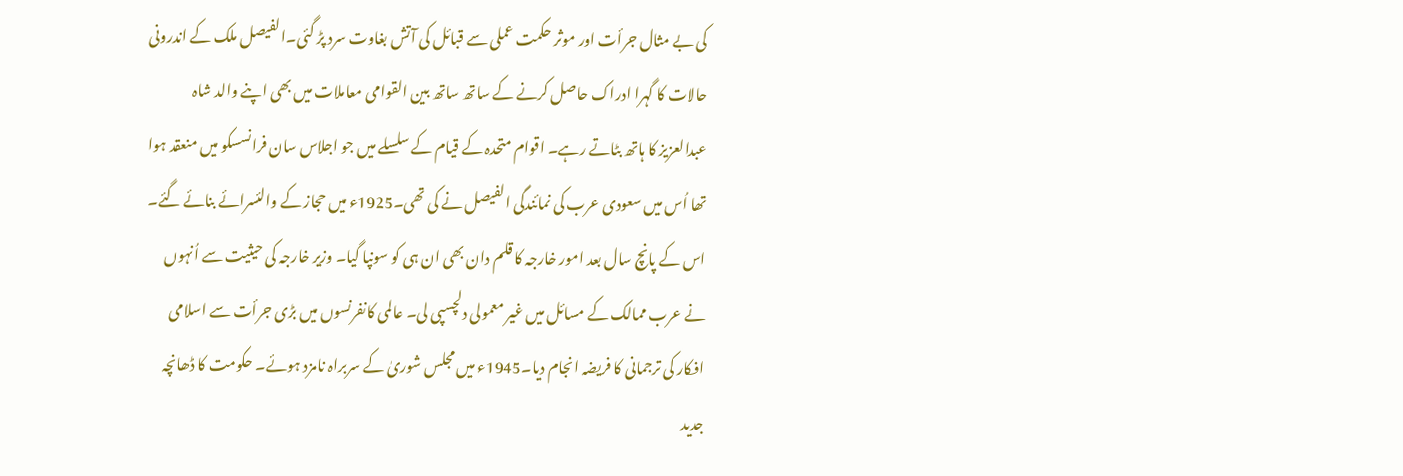کی بے مثال جرأت اور موثر حکمت عملی سے قبائل کی آتش بغاوت سرد پڑ گئی۔الفیصل ملک کے اندرونی حالات کا گہرا ادراک حاصل کرنے کے ساتھ ساتھ بین القوامی معاملات میں بھی اپنے والد شاہ عبدالعزیز کا ہاتھ بٹاتے رہے۔ اقوام متحدہ کے قیام کے سلسلے میں جو اجلاس سان فرانسسکو میں منعقد ہوا تھا اُس میں سعودی عرب کی نمائندگی الفیصل نے کی تھی۔1925ء میں حجاز کے والئسرائے بنائے گئے۔ اس کے پانچ سال بعد امور خارجہ کا قلم دان بھی ان ہی کو سونپا گیا۔ وزیر خارجہ کی حیثیت سے اُنہوں نے عرب ممالک کے مسائل میں غیر معمولی دلچسپی لی۔ عالمی کانفرنسوں میں بڑی جرأت سے اسلامی افکار کی ترجمانی کا فریضہ انجام دیا۔1945ء میں مجلس شوریٰ کے سربراہ نامزد ہوئے۔ حکومت کا ڈھانچہ جدید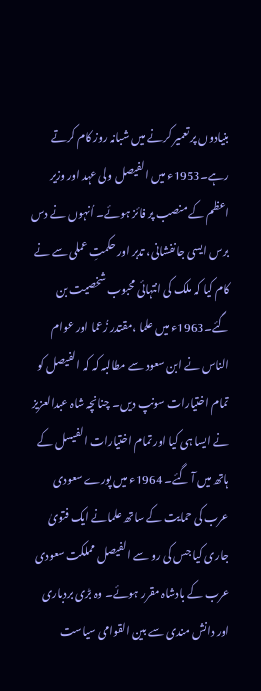بنیادوں پر تعمیر کرنے میں شبانہ روز کام کرتے رہے۔1953ء میں الفیصل ولی عہد اور وزیر اعظم کے منصب پر فائز ہوئے۔ اُنہوں نے دس برس ایسی جانفشانی، تدبر اور حکمتِ عملی سے نے کام کیا کہ ملک کی انتہائی محبوب شخصیت بن گئے۔1963ء میں علما ،مقتدر زُعما اور عوام الناس نے ابن سعود سے مطالبہ کہ کہ الفیصل کو تمام اختیارات سونپ دیں۔ چنانچہ شاہ عبدالعزیز نے ایسا ہی کیا اور تمام اختیارات الفیسل کے ہاتھ میں آ گئے۔ 1964ء میں پورے سعودی عرب کی حمایت کے ساتھ علمانے ایک فتویٰ جاری کیا جس کی رو سے الفیصل مملکت سعودی عرب کے بادشاہ مقرر ہوئے۔ وہ بڑی بردباری اور دانش مندی سے بین القوامی سیاست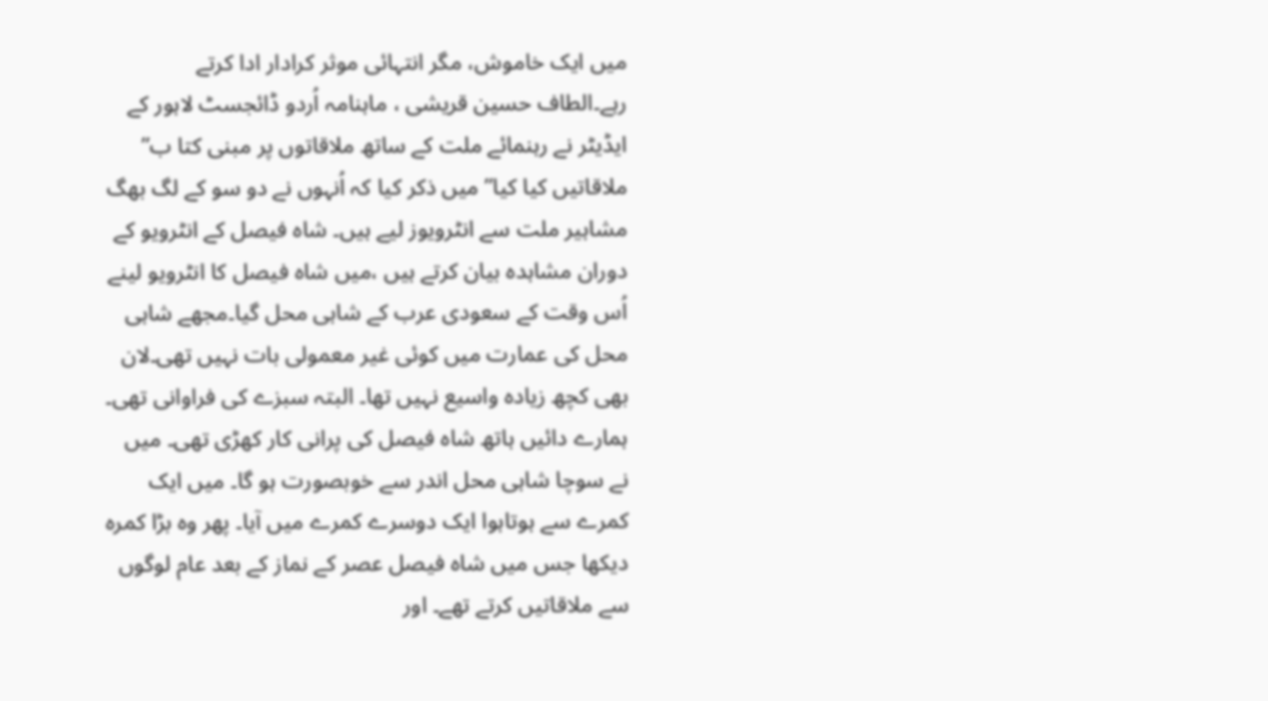میں ایک خاموش، مگر انتہائی موثر کرادار ادا کرتے رہے۔الطاف حسین قریشی ، ماہنامہ اُردو ڈائجسٹ لاہور کے ایڈیٹر نے رہنمائے ملت کے ساتھ ملاقاتوں پر مبنی کتا ب” ملاقاتیں کیا کیا” میں ذکر کیا کہ اُنہوں نے دو سو کے لگ بھگ مشاہیر ملت سے انٹرویوز لیے ہیں۔ شاہ فیصل کے انٹرویو کے دوران مشاہدہ بیان کرتے ہیں ،میں شاہ فیصل کا انٹرویو لینے اُس وقت کے سعودی عرب کے شاہی محل گیا۔مجھے شاہی محل کی عمارت میں کوئی غیر معمولی بات نہیں تھی۔لان بھی کچھ زیادہ واسیع نہیں تھا۔ البتہ سبزے کی فراوانی تھی۔ ہمارے دائیں ہاتھ شاہ فیصل کی پرانی کار کھڑی تھی۔ میں نے سوچا شاہی محل اندر سے خوبصورت ہو گا۔ میں ایک کمرے سے ہوتاہوا ایک دوسرے کمرے میں آیا۔ پھر وہ بڑا کمرہ دیکھا جس میں شاہ فیصل عصر کے نماز کے بعد عام لوگوں سے ملاقاتیں کرتے تھے۔ اور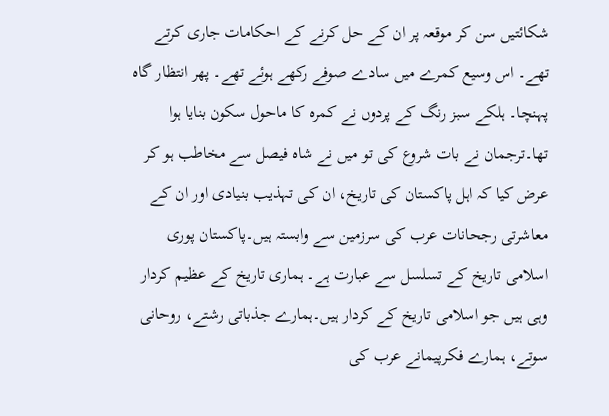شکائتیں سن کر موقعہ پر ان کے حل کرنے کے احکامات جاری کرتے تھے۔ اس وسیع کمرے میں سادے صوفے رکھے ہوئے تھے۔ پھر انتظار گاہ پہنچا۔ ہلکے سبز رنگ کے پردوں نے کمرہ کا ماحول سکون بنایا ہوا تھا۔ترجمان نے بات شروع کی تو میں نے شاہ فیصل سے مخاطب ہو کر عرض کیا کہ اہل پاکستان کی تاریخ، ان کی تہذیب بنیادی اور ان کے معاشرتی رجحانات عرب کی سرزمین سے وابستہ ہیں۔پاکستان پوری اسلامی تاریخ کے تسلسل سے عبارت ہے۔ ہماری تاریخ کے عظیم کردار وہی ہیں جو اسلامی تاریخ کے کردار ہیں۔ہمارے جذباتی رشتے، روحانی سوتے، ہمارے فکرپیمانے عرب کی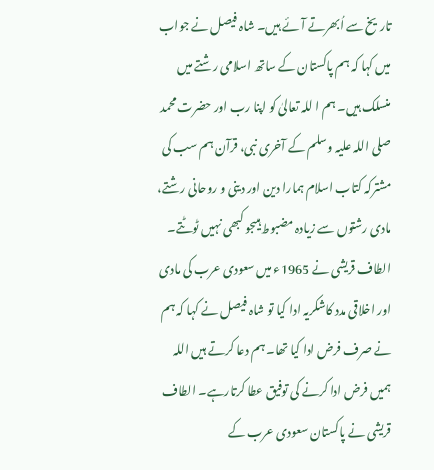تاریخ سے اُبھرتے آئے ہیں۔ شاہ فیصل نے جواب میں کہا کہ ہم پاکستان کے ساتھ اسلامی رشتے میں منسلک ہیں۔ ہم ا للہ تعالیٰ کو اپنا رب اور حضرت محمد صلی اللہ علیہ وسلم کے آخری نبی، قرآن ہم سب کی مشترکہ کتاب اسلام ہمارا دین اور دینی و روحانی رشتے، مادی رشتوں سے زیادہ مضبوط ہیںجو کبھی نہیں ٹوٹتے۔ الطاف قریشی نے 1965ء میں سعودی عرب کی مادی اور اخلاقی مدد کاشکریہ ادا کیا تو شاہ فیصل نے کہا کہ ہم نے صرف فرض ادا کیا تھا۔ ہم دعا کرتے ہیں اللہ ہمیں فرض ادا کرنے کی توفیق عطا کرتارہے۔ الطاف قریشی نے پاکستان سعودی عرب کے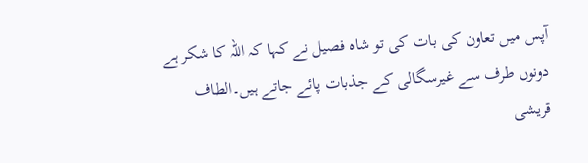آپس میں تعاون کی بات کی تو شاہ فصیل نے کہا کہ اللہ کا شکر ہے دونوں طرف سے غیرسگالی کے جذبات پائے جاتے ہیں۔الطاف قریشی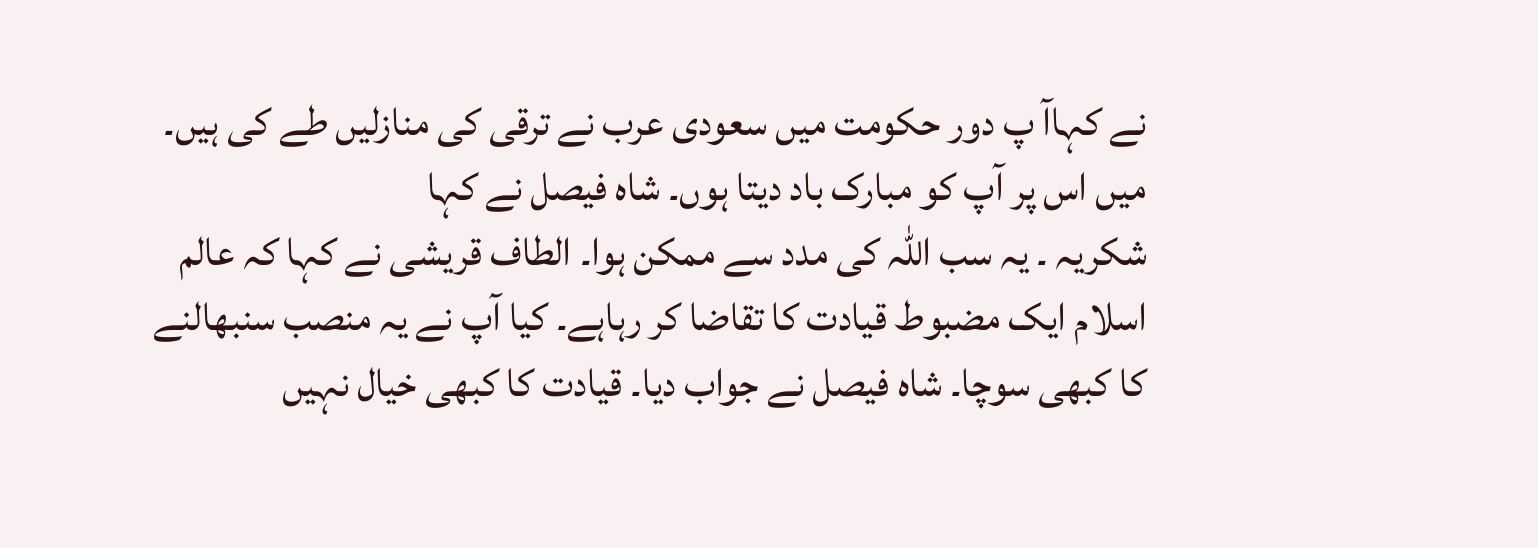نے کہاآ پ دور حکومت میں سعودی عرب نے ترقی کی منازلیں طے کی ہیں۔ میں اس پر آپ کو مبارک باد دیتا ہوں۔ شاہ فیصل نے کہا
شکریہ ۔ یہ سب اللہ کی مدد سے ممکن ہوا۔ الطاف قریشی نے کہا کہ عالم اسلام ایک مضبوط قیادت کا تقاضا کر رہاہے۔ کیا آپ نے یہ منصب سنبھالنے کا کبھی سوچا۔ شاہ فیصل نے جواب دیا۔ قیادت کا کبھی خیال نہیں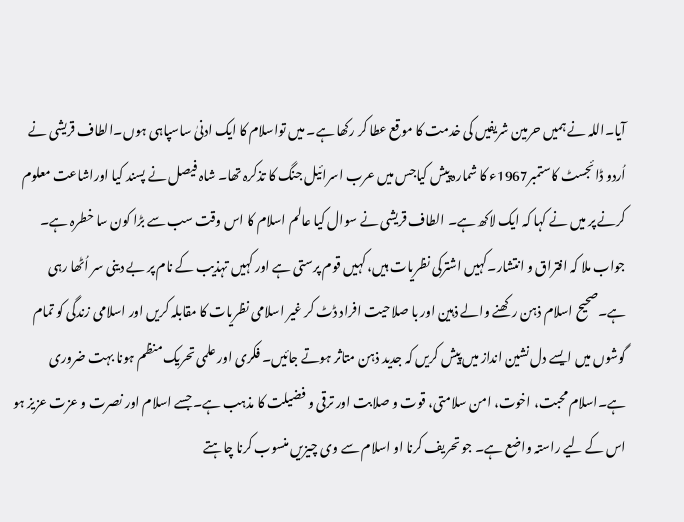آیا۔اللہ نے ہمیں حرمین شریفیں کی خدمت کا موقع عطا کر رکھا ہے۔ میں تواسلام کا ایک ادنیٰ ساسپاہی ہوں۔الطاف قریشی نے اُردو ڈائجسٹ کاستمبر1967ء کا شمارہ پیش کیاجس میں عرب اسرائیل جنگ کا تذکرہ تھا۔ شاہ فیصل نے پسند کیا اوراشاعت معلوم کرنے پر میں نے کہا کہ ایک لاکھ ہے۔ الطاف قریشی نے سوال کیا عالم اسلام کا اس وقت سب سے بڑا کون سا خطرہ ہے۔ جواب ملا کہ افتراق و انتشار۔کہیں اشترکی نظریات ہیں، کہیں قوم پرستی ہے اور کہیں تہذیب کے نام پر بے دینی سر اُٹھا رہی ہے۔صحیح اسلام ذہن رکھنے والے ذہین اور با صلاحیت افراد ڈٹ کر غیر اسلامی نظریات کا مقابلہ کریں اور اسلامی زندگی کو تمام گوشوں میں ایسے دل نشین انداز میں پیش کریں کہ جدید ذہن متاثر ہوتے جائیں۔ فکری اور علمی تحریک منظم ہونا بہت ضروری ہے۔اسلام محبت، اخوت، امن سلامتی، قوت و صلابت اور ترقی و فضیلت کا مذہب ہے۔ جسے اسلام اور نصرت و عزت عزیز ہو اس کے لیے راستہ واضع ہے۔ جو تحریف کرنا او اسلام سے وی چیزیں منسوب کرنا چاہتے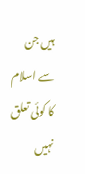ہیں جن سے اسلام کا کوئی تعلق نہیں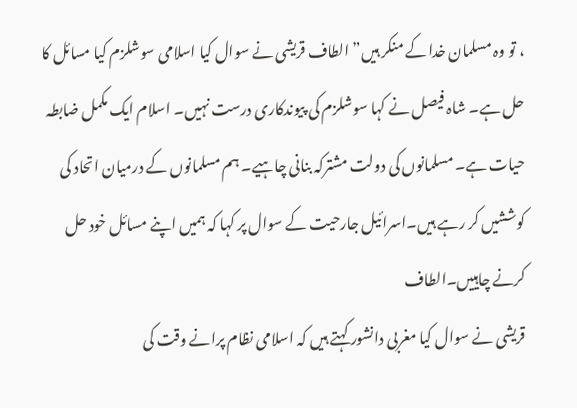، تو وہ مسلمان خدا کے منکر ہیں”الطاف قریشی نے سوال کیا اسلامی سوشلزم کیا مسائل کا حل ہے۔ شاہ فیصل نے کہا سوشلزم کی پیوندکاری درست نہیں۔ اسلام ایک مکمل ضابطہ حیات ہے۔ مسلمانوں کی دولت مشترکہ بنانی چاہیے۔ ہم مسلمانوں کے درمیان اتحاد کی کوششیں کر رہے ہیں۔اسرائیل جارحیت کے سوال پر کہا کہ ہمیں اپنے مسائل خود حل کرنے چاہییں۔الطاف
قریشی نے سوال کیا مغربی دانشور کہتے ہیں کہ اسلامی نظام پرانے وقت کی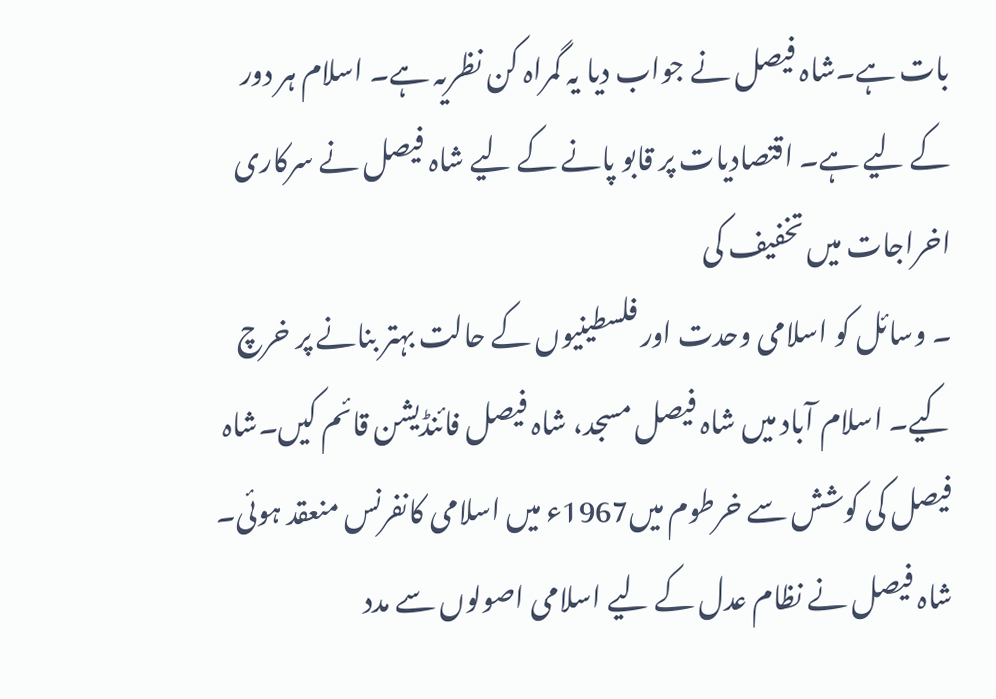بات ہے۔شاہ فیصل نے جواب دیا یہ گمراہ کن نظریہ ہے۔ اسلام ہر دور کے لیے ہے۔ اقتصادیات پر قابو پانے کے لیے شاہ فیصل نے سرکاری اخراجات میں تخفیف کی
۔ وسائل کو اسلامی وحدت اور فلسطینیوں کے حالت بہتر بنانے پر خرچ کیے۔ اسلام آباد میں شاہ فیصل مسجد، شاہ فیصل فائنڈیشن قائم کیں۔شاہ فیصل کی کوشش سے خرطوم میں1967ء میں اسلامی کانفرنس منعقد ہوئی۔ شاہ فیصل نے نظام عدل کے لیے اسلامی اصولوں سے مدد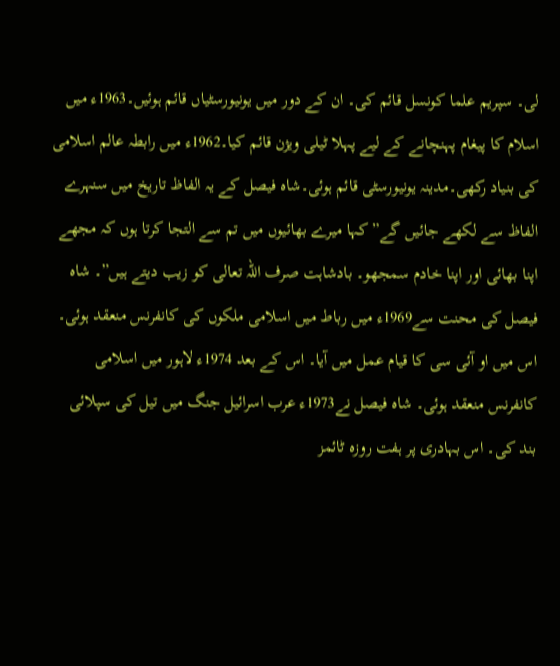لی۔ سپریم علما کونسل قائم کی۔ ان کے دور میں یونیورسٹیاں قائم ہوئیں۔1963ء میں اسلام کا پیغام پہنچانے کے لیے پہلا ٹیلی ویژن قائم کیا۔1962ء میں رابطہ عالم اسلامی کی بنیاد رکھی۔مدینہ یونیورسٹی قائم ہوئی۔شاہ فیصل کے یہ الفاظ تاریخ میں سنہرے الفاظ سے لکھے جائیں گے” کہا میرے بھائیوں میں تم سے التجا کرتا ہوں کہ مجھے اپنا بھائی اور اپنا خادم سمجھو۔ بادشاہت صرف اللہ تعالی کو زیب دیتے ہیں”۔ شاہ فیصل کی محنت سے1969ء میں رباط میں اسلامی ملکوں کی کانفرنس منعقد ہوئی۔ اس میں او آئی سی کا قیام عمل میں آیا۔ اس کے بعد 1974ء لاہور میں اسلامی کانفرنس منعقد ہوئی۔ شاہ فیصل نے1973ء عرب اسرائیل جنگ میں تیل کی سپلائی بند کی۔ اس بہادری پر ہفت روزہ ٹائمز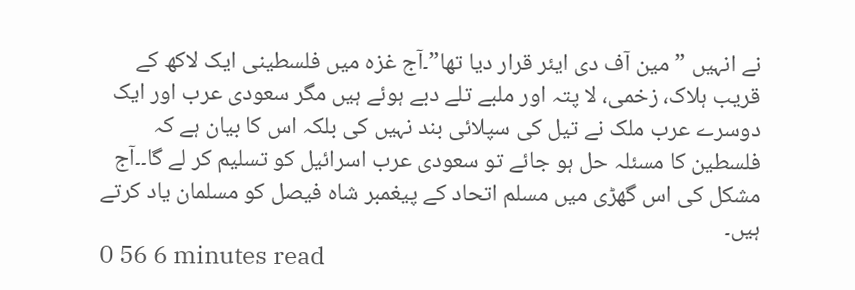نے انہیں ”مین آف دی ایئر قرار دیا تھا”۔آج غزہ میں فلسطینی ایک لاکھ کے قریب ہلاک، زخمی، لا پتہ اور ملبے تلے دبے ہوئے ہیں مگر سعودی عرب اور ایک دوسرے عرب ملک نے تیل کی سپلائی بند نہیں کی بلکہ اس کا بیان ہے کہ فلسطین کا مسئلہ حل ہو جائے تو سعودی عرب اسرائیل کو تسلیم کر لے گا۔۔آج مشکل کی اس گھڑی میں مسلم اتحاد کے پیغمبر شاہ فیصل کو مسلمان یاد کرتے ہیں۔
0 56 6 minutes read